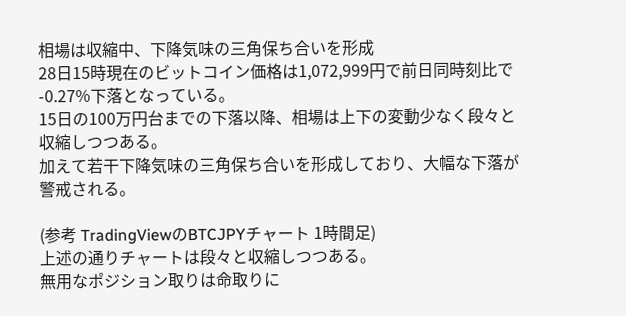相場は収縮中、下降気味の三角保ち合いを形成
28日15時現在のビットコイン価格は1,072,999円で前日同時刻比で-0.27%下落となっている。
15日の100万円台までの下落以降、相場は上下の変動少なく段々と収縮しつつある。
加えて若干下降気味の三角保ち合いを形成しており、大幅な下落が警戒される。

(参考 TradingViewのBTCJPYチャート 1時間足)
上述の通りチャートは段々と収縮しつつある。
無用なポジション取りは命取りに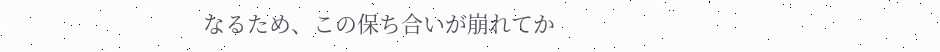なるため、この保ち合いが崩れてか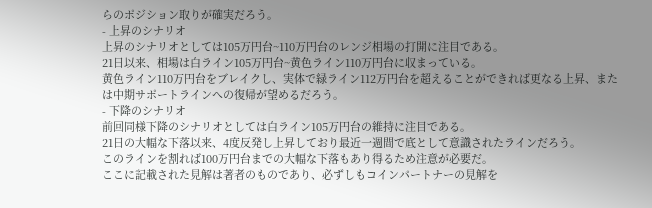らのポジション取りが確実だろう。
- 上昇のシナリオ
上昇のシナリオとしては105万円台~110万円台のレンジ相場の打開に注目である。
21日以来、相場は白ライン105万円台~黄色ライン110万円台に収まっている。
黄色ライン110万円台をブレイクし、実体で緑ライン112万円台を超えることができれば更なる上昇、または中期サポートラインへの復帰が望めるだろう。
- 下降のシナリオ
前回同様下降のシナリオとしては白ライン105万円台の維持に注目である。
21日の大幅な下落以来、4度反発し上昇しており最近一週間で底として意識されたラインだろう。
このラインを割れば100万円台までの大幅な下落もあり得るため注意が必要だ。
ここに記載された見解は著者のものであり、必ずしもコインパートナーの見解を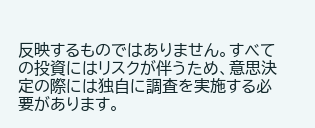反映するものではありません。すべての投資にはリスクが伴うため、意思決定の際には独自に調査を実施する必要があります。